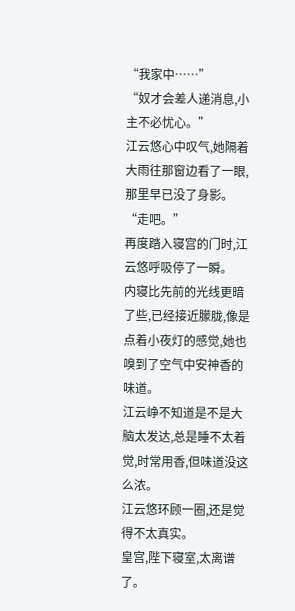“我家中……”
“奴才会差人递消息,小主不必忧心。”
江云悠心中叹气,她隔着大雨往那窗边看了一眼,那里早已没了身影。
“走吧。”
再度踏入寝宫的门时,江云悠呼吸停了一瞬。
内寝比先前的光线更暗了些,已经接近朦胧,像是点着小夜灯的感觉,她也嗅到了空气中安神香的味道。
江云峥不知道是不是大脑太发达,总是睡不太着觉,时常用香,但味道没这么浓。
江云悠环顾一圈,还是觉得不太真实。
皇宫,陛下寝室,太离谱了。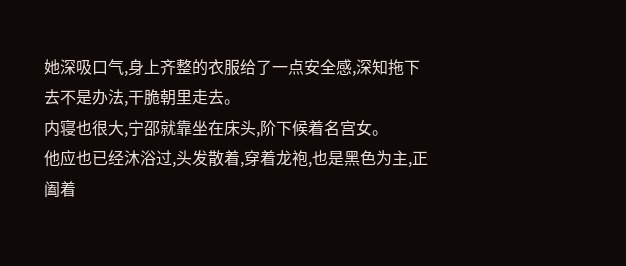她深吸口气,身上齐整的衣服给了一点安全感,深知拖下去不是办法,干脆朝里走去。
内寝也很大,宁邵就靠坐在床头,阶下候着名宫女。
他应也已经沐浴过,头发散着,穿着龙袍,也是黑色为主,正阖着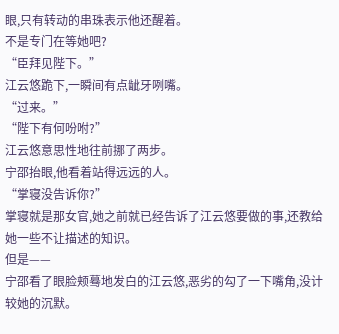眼,只有转动的串珠表示他还醒着。
不是专门在等她吧?
“臣拜见陛下。”
江云悠跪下,一瞬间有点龇牙咧嘴。
“过来。”
“陛下有何吩咐?”
江云悠意思性地往前挪了两步。
宁邵抬眼,他看着站得远远的人。
“掌寝没告诉你?”
掌寝就是那女官,她之前就已经告诉了江云悠要做的事,还教给她一些不让描述的知识。
但是——
宁邵看了眼脸颊蓦地发白的江云悠,恶劣的勾了一下嘴角,没计较她的沉默。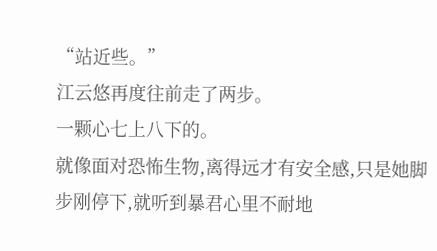“站近些。”
江云悠再度往前走了两步。
一颗心七上八下的。
就像面对恐怖生物,离得远才有安全感,只是她脚步刚停下,就听到暴君心里不耐地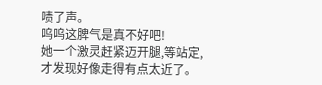啧了声。
呜呜这脾气是真不好吧!
她一个激灵赶紧迈开腿,等站定,才发现好像走得有点太近了。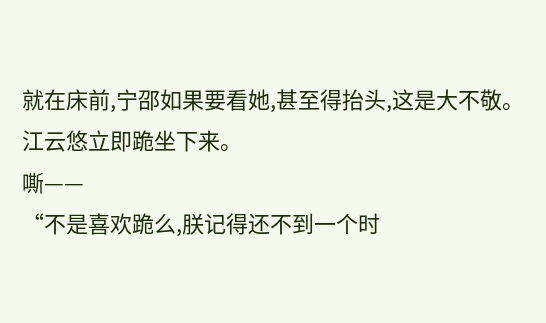就在床前,宁邵如果要看她,甚至得抬头,这是大不敬。
江云悠立即跪坐下来。
嘶——
“不是喜欢跪么,朕记得还不到一个时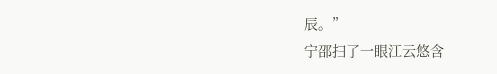辰。”
宁邵扫了一眼江云悠含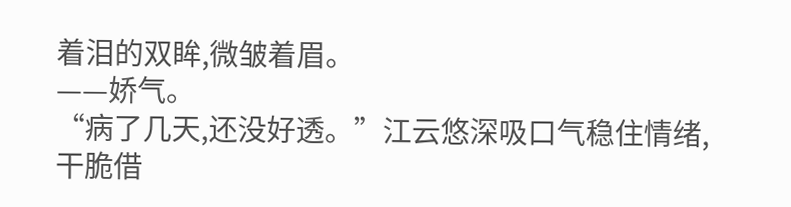着泪的双眸,微皱着眉。
——娇气。
“病了几天,还没好透。”江云悠深吸口气稳住情绪,干脆借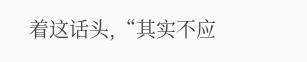着这话头,“其实不应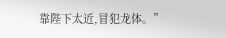靠陛下太近,冒犯龙体。”